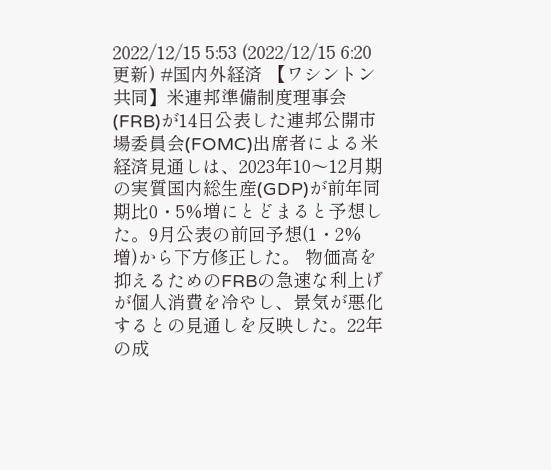2022/12/15 5:53 (2022/12/15 6:20更新) #国内外経済 【ワシントン共同】米連邦準備制度理事会(FRB)が14日公表した連邦公開市場委員会(FOMC)出席者による米経済見通しは、2023年10〜12月期の実質国内総生産(GDP)が前年同期比0・5%増にとどまると予想した。9月公表の前回予想(1・2%増)から下方修正した。 物価高を抑えるためのFRBの急速な利上げが個人消費を冷やし、景気が悪化するとの見通しを反映した。22年の成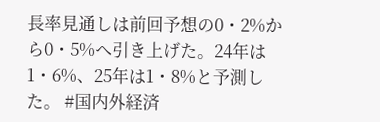長率見通しは前回予想の0・2%から0・5%へ引き上げた。24年は1・6%、25年は1・8%と予測した。 #国内外経済